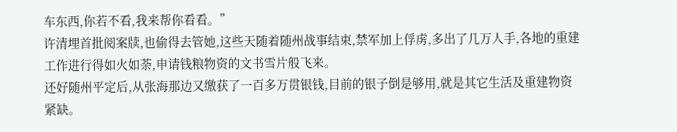车东西,你若不看,我来帮你看看。”
许清埋首批阅案牍,也偷得去管她,这些天随着随州战事结束,禁军加上俘虏,多出了几万人手,各地的重建工作进行得如火如荼,申请钱粮物资的文书雪片般飞来。
还好随州平定后,从张海那边又缴获了一百多万贯银钱,目前的银子倒是够用,就是其它生活及重建物资紧缺。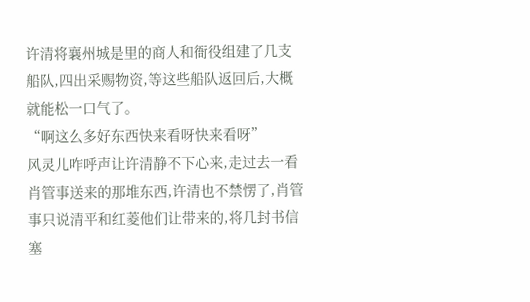许清将襄州城是里的商人和衙役组建了几支船队,四出采赐物资,等这些船队返回后,大概就能松一口气了。
“啊这么多好东西快来看呀快来看呀”
风灵儿咋呼声让许清静不下心来,走过去一看肖管事送来的那堆东西,许清也不禁愣了,肖管事只说清平和红菱他们让带来的,将几封书信塞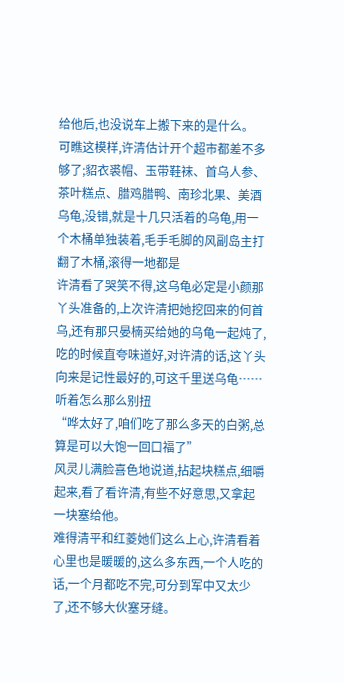给他后,也没说车上搬下来的是什么。
可瞧这模样,许清估计开个超市都差不多够了;貂衣裘帽、玉带鞋袜、首乌人参、茶叶糕点、腊鸡腊鸭、南珍北果、美酒乌龟,没错,就是十几只活着的乌龟,用一个木桶单独装着,毛手毛脚的风副岛主打翻了木桶,滚得一地都是
许清看了哭笑不得,这乌龟必定是小颜那丫头准备的,上次许清把她挖回来的何首乌,还有那只晏楠买给她的乌龟一起炖了,吃的时候直夸味道好,对许清的话,这丫头向来是记性最好的,可这千里送乌龟……听着怎么那么别扭
“哗太好了,咱们吃了那么多天的白粥,总算是可以大饱一回口福了”
风灵儿满脸喜色地说道,拈起块糕点,细嚼起来,看了看许清,有些不好意思,又拿起一块塞给他。
难得清平和红菱她们这么上心,许清看着心里也是暖暖的,这么多东西,一个人吃的话,一个月都吃不完,可分到军中又太少了,还不够大伙塞牙缝。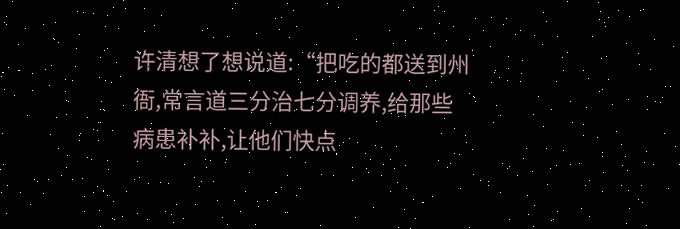许清想了想说道:“把吃的都送到州衙,常言道三分治七分调养,给那些病患补补,让他们快点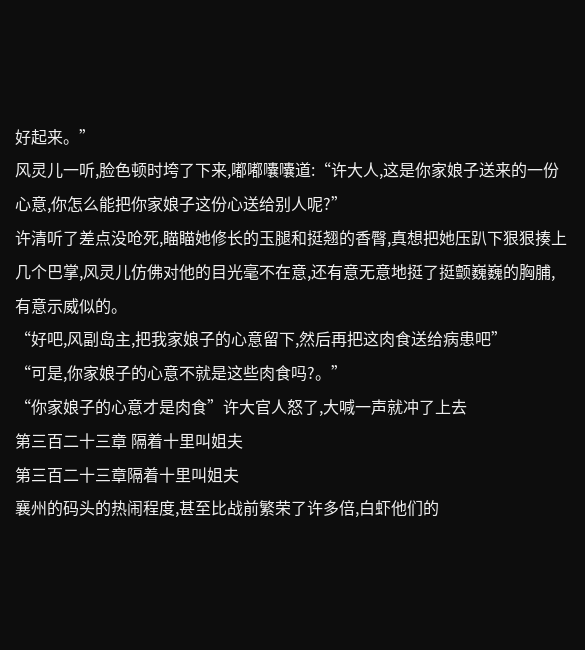好起来。”
风灵儿一听,脸色顿时垮了下来,嘟嘟囔囔道:“许大人,这是你家娘子送来的一份心意,你怎么能把你家娘子这份心送给别人呢?”
许清听了差点没呛死,瞄瞄她修长的玉腿和挺翘的香臀,真想把她压趴下狠狠揍上几个巴掌,风灵儿仿佛对他的目光毫不在意,还有意无意地挺了挺颤巍巍的胸脯,有意示威似的。
“好吧,风副岛主,把我家娘子的心意留下,然后再把这肉食送给病患吧”
“可是,你家娘子的心意不就是这些肉食吗?。”
“你家娘子的心意才是肉食”许大官人怒了,大喊一声就冲了上去
第三百二十三章 隔着十里叫姐夫
第三百二十三章隔着十里叫姐夫
襄州的码头的热闹程度,甚至比战前繁荣了许多倍,白虾他们的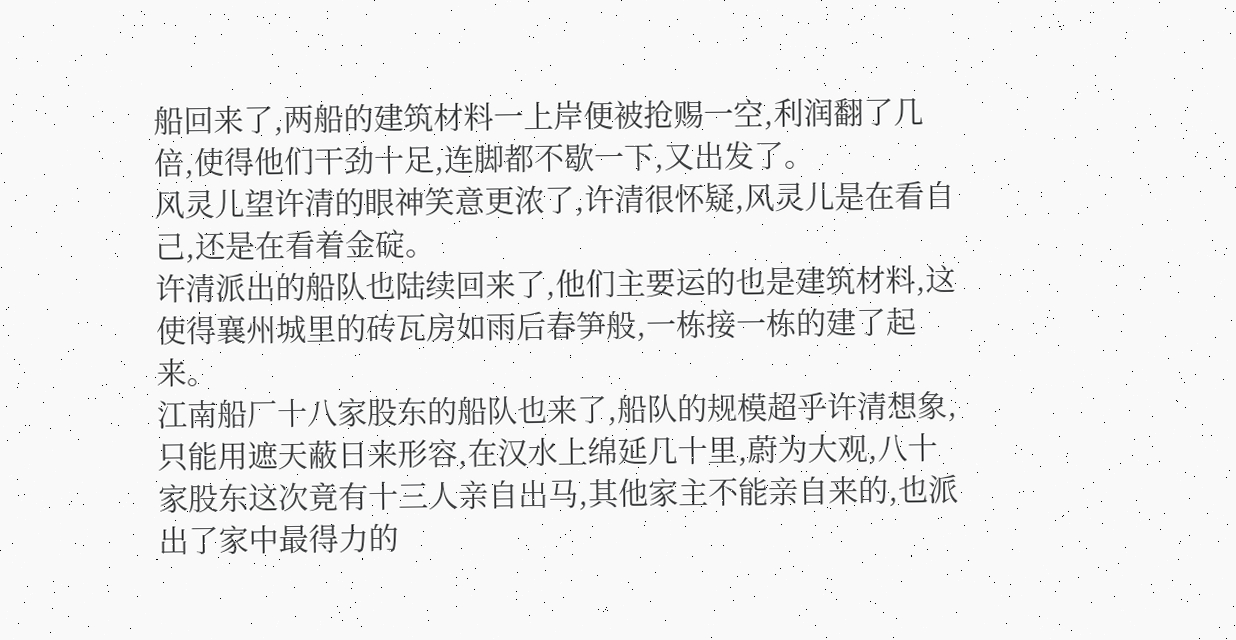船回来了,两船的建筑材料一上岸便被抢赐一空,利润翻了几倍,使得他们干劲十足,连脚都不歇一下,又出发了。
风灵儿望许清的眼神笑意更浓了,许清很怀疑,风灵儿是在看自己,还是在看着金碇。
许清派出的船队也陆续回来了,他们主要运的也是建筑材料,这使得襄州城里的砖瓦房如雨后春笋般,一栋接一栋的建了起来。
江南船厂十八家股东的船队也来了,船队的规模超乎许清想象,只能用遮天蔽日来形容,在汉水上绵延几十里,蔚为大观,八十家股东这次竟有十三人亲自出马,其他家主不能亲自来的,也派出了家中最得力的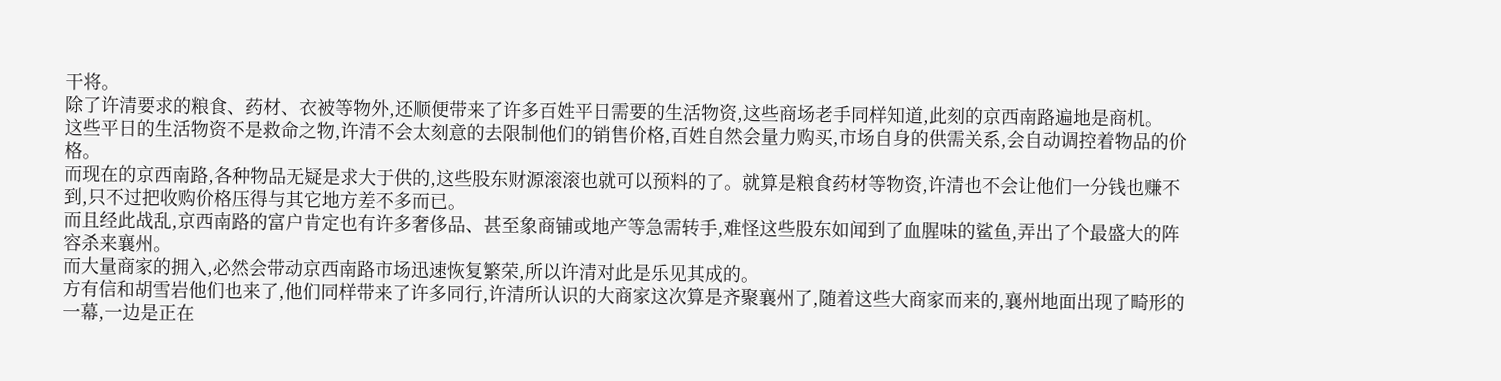干将。
除了许清要求的粮食、药材、衣被等物外,还顺便带来了许多百姓平日需要的生活物资,这些商场老手同样知道,此刻的京西南路遍地是商机。
这些平日的生活物资不是救命之物,许清不会太刻意的去限制他们的销售价格,百姓自然会量力购买,市场自身的供需关系,会自动调控着物品的价格。
而现在的京西南路,各种物品无疑是求大于供的,这些股东财源滚滚也就可以预料的了。就算是粮食药材等物资,许清也不会让他们一分钱也赚不到,只不过把收购价格压得与其它地方差不多而已。
而且经此战乱,京西南路的富户肯定也有许多奢侈品、甚至象商铺或地产等急需转手,难怪这些股东如闻到了血腥味的鲨鱼,弄出了个最盛大的阵容杀来襄州。
而大量商家的拥入,必然会带动京西南路市场迅速恢复繁荣,所以许清对此是乐见其成的。
方有信和胡雪岩他们也来了,他们同样带来了许多同行,许清所认识的大商家这次算是齐聚襄州了,随着这些大商家而来的,襄州地面出现了畸形的一幕,一边是正在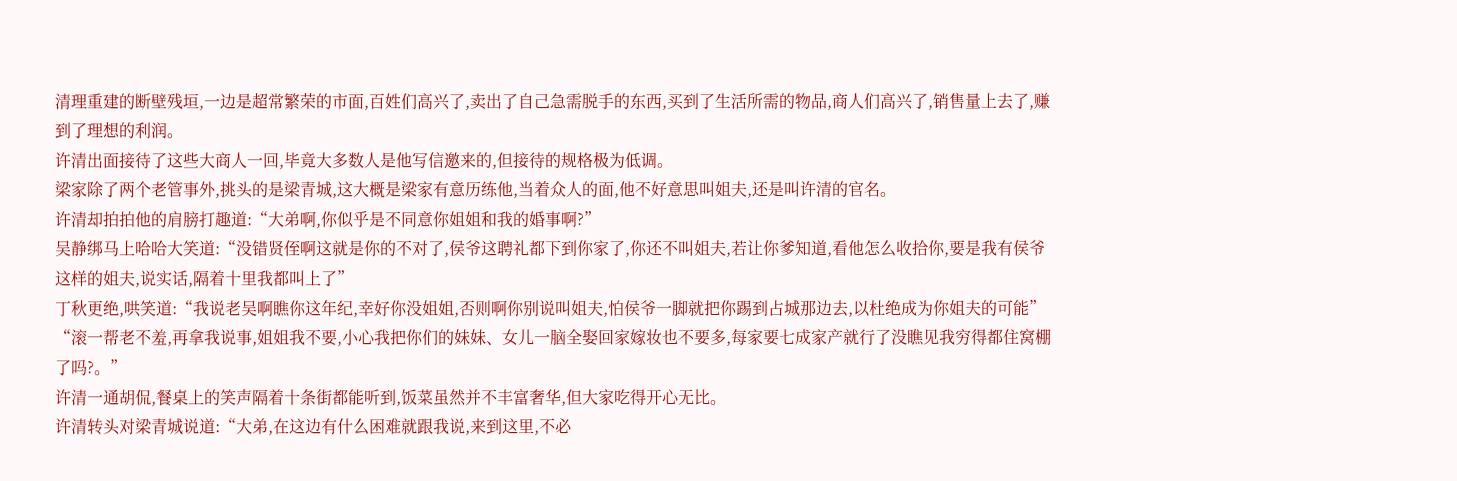清理重建的断壁残垣,一边是超常繁荣的市面,百姓们高兴了,卖出了自己急需脱手的东西,买到了生活所需的物品,商人们高兴了,销售量上去了,赚到了理想的利润。
许清出面接待了这些大商人一回,毕竟大多数人是他写信邀来的,但接待的规格极为低调。
梁家除了两个老管事外,挑头的是梁青城,这大概是梁家有意历练他,当着众人的面,他不好意思叫姐夫,还是叫许清的官名。
许清却拍拍他的肩膀打趣道:“大弟啊,你似乎是不同意你姐姐和我的婚事啊?”
吴静绑马上哈哈大笑道:“没错贤侄啊这就是你的不对了,侯爷这聘礼都下到你家了,你还不叫姐夫,若让你爹知道,看他怎么收拾你,要是我有侯爷这样的姐夫,说实话,隔着十里我都叫上了”
丁秋更绝,哄笑道:“我说老吴啊瞧你这年纪,幸好你没姐姐,否则啊你别说叫姐夫,怕侯爷一脚就把你踢到占城那边去,以杜绝成为你姐夫的可能”
“滚一帮老不羞,再拿我说事,姐姐我不要,小心我把你们的妹妹、女儿一脑全娶回家嫁妆也不要多,每家要七成家产就行了没瞧见我穷得都住窝棚了吗?。”
许清一通胡侃,餐桌上的笑声隔着十条街都能听到,饭菜虽然并不丰富奢华,但大家吃得开心无比。
许清转头对梁青城说道:“大弟,在这边有什么困难就跟我说,来到这里,不必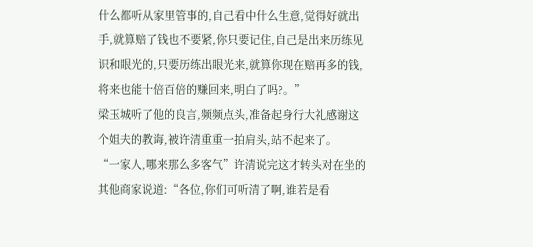什么都听从家里管事的,自己看中什么生意,觉得好就出手,就算赔了钱也不要紧,你只要记住,自己是出来历练见识和眼光的,只要历练出眼光来,就算你现在赔再多的钱,将来也能十倍百倍的赚回来,明白了吗?。”
梁玉城听了他的良言,频频点头,准备起身行大礼感谢这个姐夫的教诲,被许清重重一拍肩头,站不起来了。
“一家人,哪来那么多客气”许清说完这才转头对在坐的其他商家说道:“各位,你们可听清了啊,谁若是看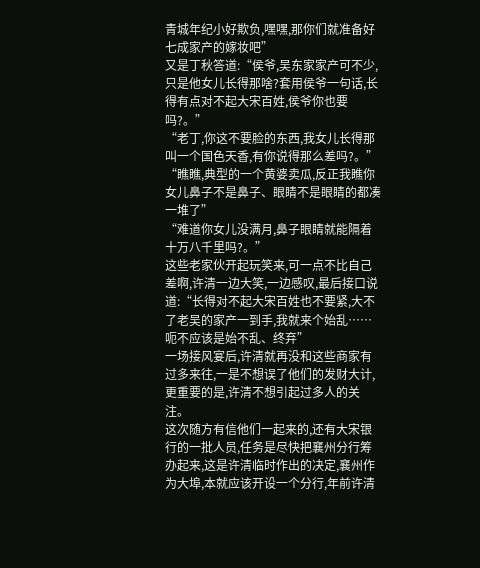青城年纪小好欺负,嘿嘿,那你们就准备好七成家产的嫁妆吧”
又是丁秋答道:“侯爷,吴东家家产可不少,只是他女儿长得那啥?套用侯爷一句话,长得有点对不起大宋百姓,侯爷你也要吗?。”
“老丁,你这不要脸的东西,我女儿长得那叫一个国色天香,有你说得那么差吗?。”
“瞧瞧,典型的一个黄婆卖瓜,反正我瞧你女儿鼻子不是鼻子、眼睛不是眼睛的都凑一堆了”
“难道你女儿没满月,鼻子眼睛就能隔着十万八千里吗?。”
这些老家伙开起玩笑来,可一点不比自己差啊,许清一边大笑,一边感叹,最后接口说道:“长得对不起大宋百姓也不要紧,大不了老吴的家产一到手,我就来个始乱……呃不应该是始不乱、终弃”
一场接风宴后,许清就再没和这些商家有过多来往,一是不想误了他们的发财大计,更重要的是,许清不想引起过多人的关注。
这次随方有信他们一起来的,还有大宋银行的一批人员,任务是尽快把襄州分行筹办起来,这是许清临时作出的决定,襄州作为大埠,本就应该开设一个分行,年前许清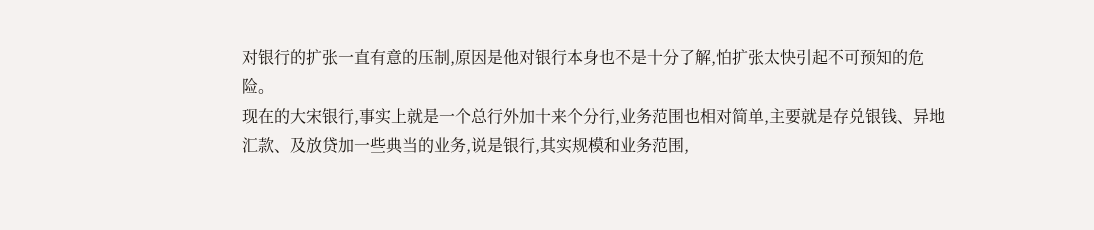对银行的扩张一直有意的压制,原因是他对银行本身也不是十分了解,怕扩张太快引起不可预知的危险。
现在的大宋银行,事实上就是一个总行外加十来个分行,业务范围也相对简单,主要就是存兑银钱、异地汇款、及放贷加一些典当的业务,说是银行,其实规模和业务范围,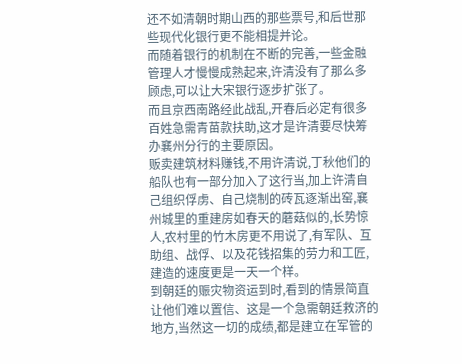还不如清朝时期山西的那些票号,和后世那些现代化银行更不能相提并论。
而随着银行的机制在不断的完善,一些金融管理人才慢慢成熟起来,许清没有了那么多顾虑,可以让大宋银行逐步扩张了。
而且京西南路经此战乱,开春后必定有很多百姓急需青苗款扶助,这才是许清要尽快筹办襄州分行的主要原因。
贩卖建筑材料赚钱,不用许清说,丁秋他们的船队也有一部分加入了这行当,加上许清自己组织俘虏、自己烧制的砖瓦逐渐出窑,襄州城里的重建房如春天的蘑菇似的,长势惊人,农村里的竹木房更不用说了,有军队、互助组、战俘、以及花钱招集的劳力和工匠,建造的速度更是一天一个样。
到朝廷的赈灾物资运到时,看到的情景简直让他们难以置信、这是一个急需朝廷救济的地方,当然这一切的成绩,都是建立在军管的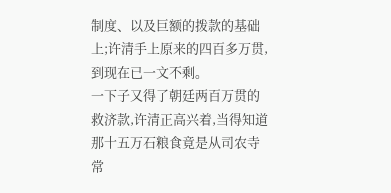制度、以及巨额的拨款的基础上;许清手上原来的四百多万贯,到现在已一文不剩。
一下子又得了朝廷两百万贯的救济款,许清正高兴着,当得知道那十五万石粮食竟是从司农寺常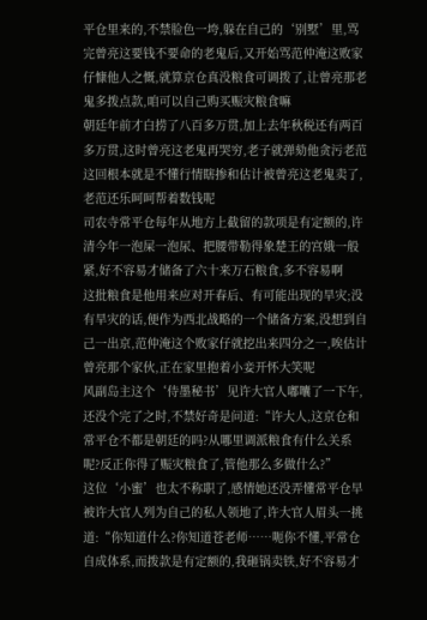平仓里来的,不禁脸色一垮,躲在自己的‘别墅’里,骂完曾亮这要钱不要命的老鬼后,又开始骂范仲淹这败家仔慷他人之慨,就算京仓真没粮食可调拨了,让曾亮那老鬼多拨点款,咱可以自己购买赈灾粮食嘛
朝廷年前才白捞了八百多万贯,加上去年秋税还有两百多万贯,这时曾亮这老鬼再哭穷,老子就弹劾他贪污老范这回根本就是不懂行情瞎掺和估计被曾亮这老鬼卖了,老范还乐呵呵帮着数钱呢
司农寺常平仓每年从地方上截留的款项是有定额的,许清今年一泡屎一泡尿、把腰带勒得象楚王的宫娥一般紧,好不容易才储备了六十来万石粮食,多不容易啊
这批粮食是他用来应对开春后、有可能出现的旱灾;没有旱灾的话,便作为西北战略的一个储备方案,没想到自己一出京,范仲淹这个败家仔就挖出来四分之一,唉估计曾亮那个家伙,正在家里抱着小妾开怀大笑呢
风副岛主这个‘侍墨秘书’见许大官人嘟囔了一下午,还没个完了之时,不禁好奇是问道:“许大人,这京仓和常平仓不都是朝廷的吗?从哪里调派粮食有什么关系呢?反正你得了赈灾粮食了,管他那么多做什么?”
这位‘小蜜’也太不称职了,感情她还没弄懂常平仓早被许大官人列为自己的私人领地了,许大官人眉头一挑道:“你知道什么?你知道苍老师……呃你不懂,平常仓自成体系,而拨款是有定额的,我砸锅卖铁,好不容易才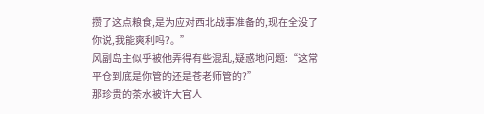攒了这点粮食,是为应对西北战事准备的,现在全没了你说,我能爽利吗?。”
风副岛主似乎被他弄得有些混乱,疑惑地问题:“这常平仓到底是你管的还是苍老师管的?”
那珍贵的茶水被许大官人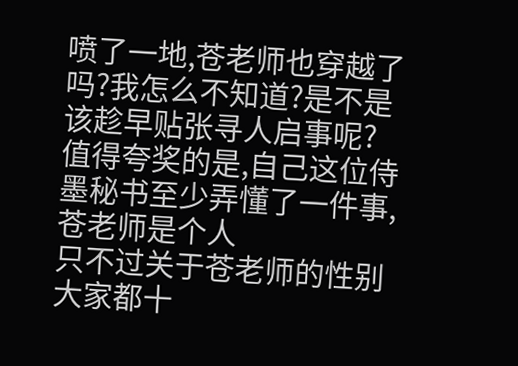喷了一地,苍老师也穿越了吗?我怎么不知道?是不是该趁早贴张寻人启事呢?
值得夸奖的是,自己这位侍墨秘书至少弄懂了一件事,苍老师是个人
只不过关于苍老师的性别大家都十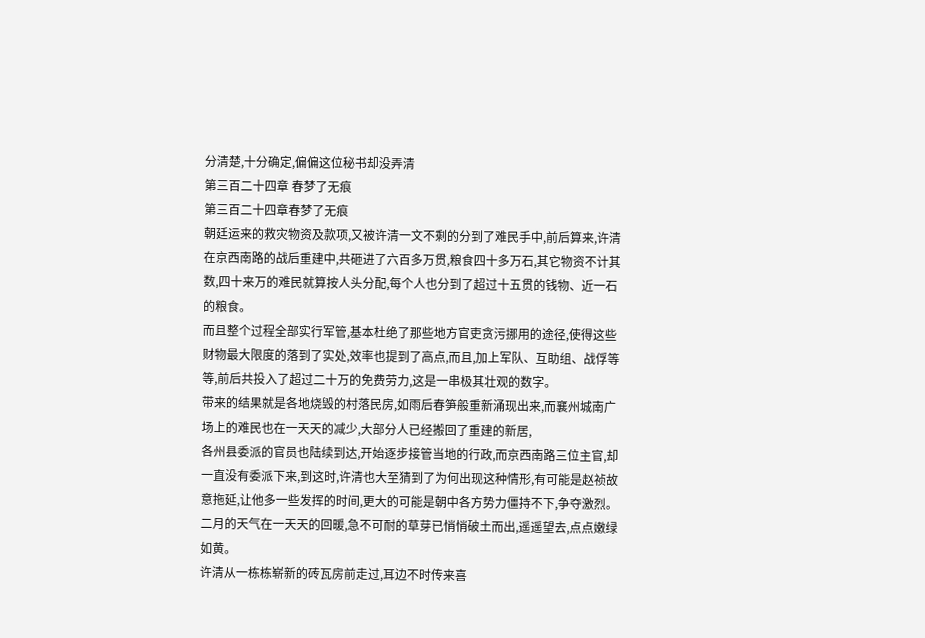分清楚,十分确定,偏偏这位秘书却没弄清
第三百二十四章 春梦了无痕
第三百二十四章春梦了无痕
朝廷运来的救灾物资及款项,又被许清一文不剩的分到了难民手中,前后算来,许清在京西南路的战后重建中,共砸进了六百多万贯,粮食四十多万石,其它物资不计其数,四十来万的难民就算按人头分配,每个人也分到了超过十五贯的钱物、近一石的粮食。
而且整个过程全部实行军管,基本杜绝了那些地方官吏贪污挪用的途径,使得这些财物最大限度的落到了实处,效率也提到了高点,而且,加上军队、互助组、战俘等等,前后共投入了超过二十万的免费劳力,这是一串极其壮观的数字。
带来的结果就是各地烧毁的村落民房,如雨后春笋般重新涌现出来,而襄州城南广场上的难民也在一天天的减少,大部分人已经搬回了重建的新居,
各州县委派的官员也陆续到达,开始逐步接管当地的行政,而京西南路三位主官,却一直没有委派下来,到这时,许清也大至猜到了为何出现这种情形,有可能是赵祯故意拖延,让他多一些发挥的时间,更大的可能是朝中各方势力僵持不下,争夺激烈。
二月的天气在一天天的回暖,急不可耐的草芽已悄悄破土而出,遥遥望去,点点嫩绿如黄。
许清从一栋栋崭新的砖瓦房前走过,耳边不时传来喜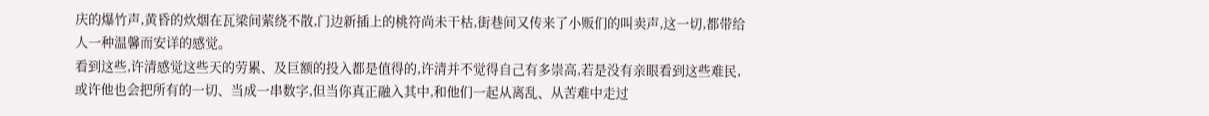庆的爆竹声,黄昏的炊烟在瓦梁间萦绕不散,门边新插上的桃符尚未干枯,街巷间又传来了小贩们的叫卖声,这一切,都带给人一种温馨而安详的感觉。
看到这些,许清感觉这些天的劳累、及巨额的投入都是值得的,许清并不觉得自己有多崇高,若是没有亲眼看到这些难民,或许他也会把所有的一切、当成一串数字,但当你真正融入其中,和他们一起从离乱、从苦难中走过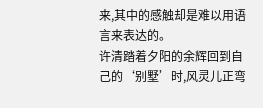来,其中的感触却是难以用语言来表达的。
许清踏着夕阳的余辉回到自己的‘别墅’时,风灵儿正弯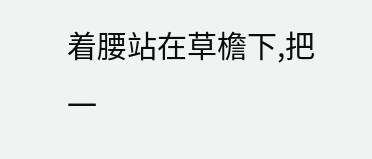着腰站在草檐下,把一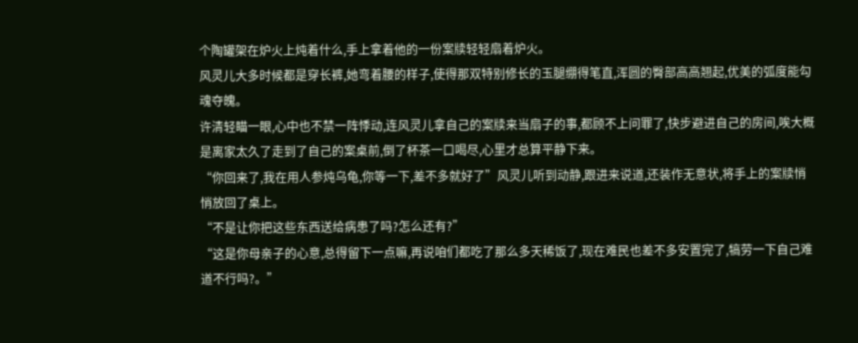个陶罐架在炉火上炖着什么,手上拿着他的一份案牍轻轻扇着炉火。
风灵儿大多时候都是穿长裤,她弯着腰的样子,使得那双特别修长的玉腿绷得笔直,浑圆的臀部高高翘起,优美的弧度能勾魂夺魄。
许清轻瞄一眼,心中也不禁一阵悸动,连风灵儿拿自己的案牍来当扇子的事,都顾不上问罪了,快步避进自己的房间,唉大概是离家太久了走到了自己的案桌前,倒了杯茶一口喝尽,心里才总算平静下来。
“你回来了,我在用人参炖乌龟,你等一下,差不多就好了”风灵儿听到动静,跟进来说道,还装作无意状,将手上的案牍悄悄放回了桌上。
“不是让你把这些东西送给病患了吗?怎么还有?”
“这是你母亲子的心意,总得留下一点嘛,再说咱们都吃了那么多天稀饭了,现在难民也差不多安置完了,犒劳一下自己难道不行吗?。”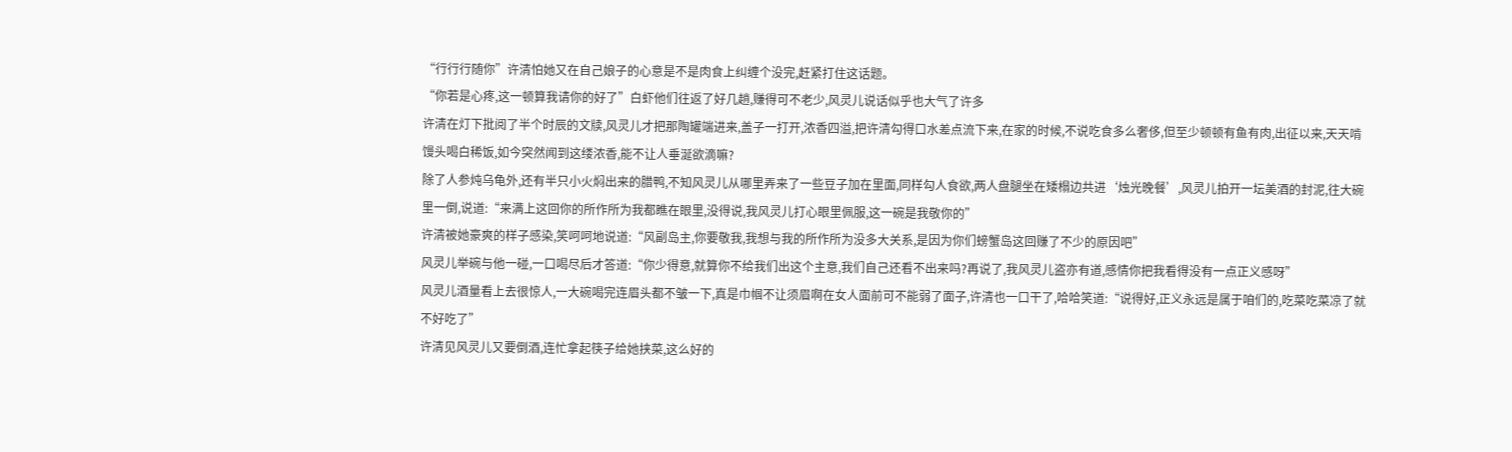“行行行随你”许清怕她又在自己娘子的心意是不是肉食上纠缠个没完,赶紧打住这话题。
“你若是心疼,这一顿算我请你的好了”白虾他们往返了好几趟,赚得可不老少,风灵儿说话似乎也大气了许多
许清在灯下批阅了半个时辰的文牍,风灵儿才把那陶罐端进来,盖子一打开,浓香四溢,把许清勾得口水差点流下来,在家的时候,不说吃食多么奢侈,但至少顿顿有鱼有肉,出征以来,天天啃馒头喝白稀饭,如今突然闻到这缕浓香,能不让人垂涎欲滴嘛?
除了人参炖乌龟外,还有半只小火焖出来的腊鸭,不知风灵儿从哪里弄来了一些豆子加在里面,同样勾人食欲,两人盘腿坐在矮榻边共进‘烛光晚餐’,风灵儿拍开一坛美酒的封泥,往大碗里一倒,说道:“来满上这回你的所作所为我都瞧在眼里,没得说,我风灵儿打心眼里佩服,这一碗是我敬你的”
许清被她豪爽的样子感染,笑呵呵地说道:“风副岛主,你要敬我,我想与我的所作所为没多大关系,是因为你们螃蟹岛这回赚了不少的原因吧”
风灵儿举碗与他一碰,一口喝尽后才答道:“你少得意,就算你不给我们出这个主意,我们自己还看不出来吗?再说了,我风灵儿盗亦有道,感情你把我看得没有一点正义感呀”
风灵儿酒量看上去很惊人,一大碗喝完连眉头都不皱一下,真是巾帼不让须眉啊在女人面前可不能弱了面子,许清也一口干了,哈哈笑道:“说得好,正义永远是属于咱们的,吃菜吃菜凉了就不好吃了”
许清见风灵儿又要倒酒,连忙拿起筷子给她挟菜,这么好的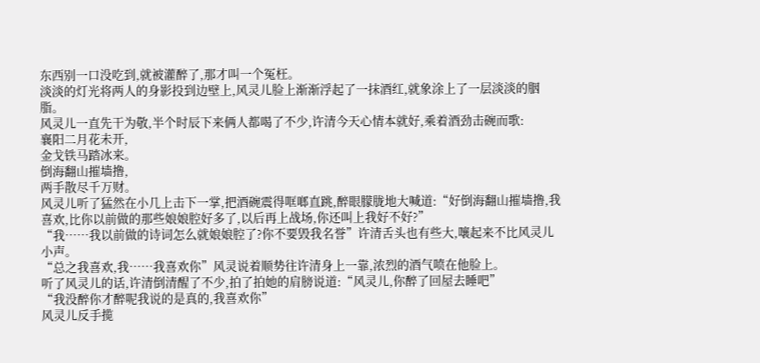东西别一口没吃到,就被灌醉了,那才叫一个冤枉。
淡淡的灯光将两人的身影投到边壁上,风灵儿脸上渐渐浮起了一抹酒红,就象涂上了一层淡淡的胭脂。
风灵儿一直先干为敬,半个时辰下来俩人都喝了不少,许清今天心情本就好,乘着酒劲击碗而歌:
襄阳二月花未开,
金戈铁马踏冰来。
倒海翻山摧墙撸,
两手散尽千万财。
风灵儿听了猛然在小几上击下一掌,把酒碗震得哐啷直跳,醉眼朦胧地大喊道:“好倒海翻山摧墙撸,我喜欢,比你以前做的那些娘娘腔好多了,以后再上战场,你还叫上我好不好?”
“我……我以前做的诗词怎么就娘娘腔了?你不要毁我名誉”许清舌头也有些大,嚷起来不比风灵儿小声。
“总之我喜欢,我……我喜欢你”风灵说着顺势往许清身上一靠,浓烈的酒气喷在他脸上。
听了风灵儿的话,许清倒清醒了不少,拍了拍她的肩膀说道:“风灵儿,你醉了回屋去睡吧”
“我没醉你才醉呢我说的是真的,我喜欢你”
风灵儿反手揽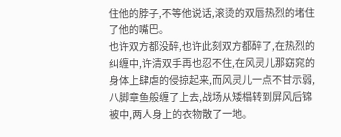住他的脖子,不等他说话,滚烫的双唇热烈的堵住了他的嘴巴。
也许双方都没醉,也许此刻双方都醉了,在热烈的纠缠中,许清双手再也忍不住,在风灵儿那窈窕的身体上肆虐的侵掠起来,而风灵儿一点不甘示弱,八脚章鱼般缠了上去,战场从矮榻转到屏风后锦被中,两人身上的衣物散了一地。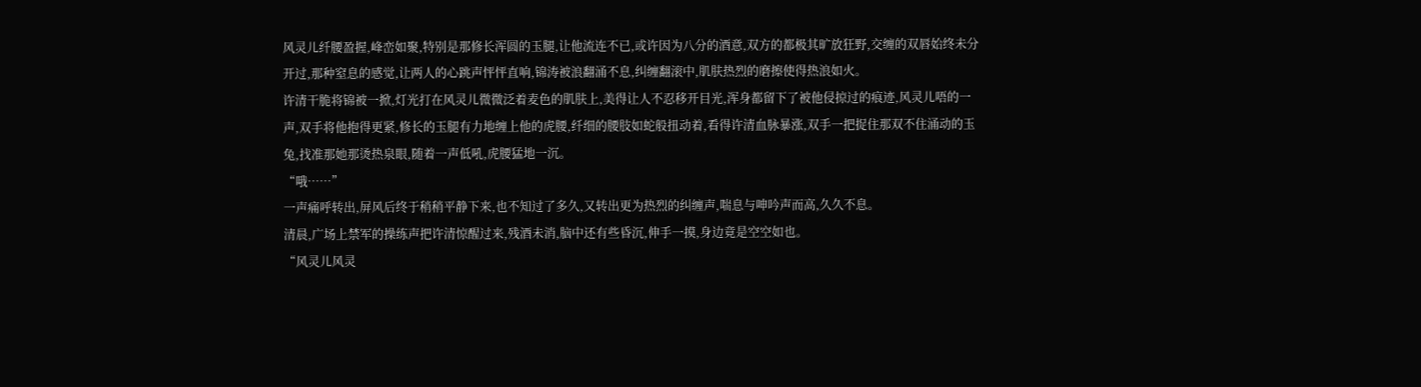风灵儿纤腰盈握,峰峦如聚,特别是那修长浑圆的玉腿,让他流连不已,或许因为八分的酒意,双方的都极其旷放狂野,交缠的双唇始终未分开过,那种窒息的感觉,让两人的心跳声怦怦直响,锦涛被浪翻涌不息,纠缠翻滚中,肌肤热烈的磨擦使得热浪如火。
许清干脆将锦被一掀,灯光打在风灵儿微微泛着麦色的肌肤上,美得让人不忍移开目光,浑身都留下了被他侵掠过的痕迹,风灵儿唔的一声,双手将他抱得更紧,修长的玉腿有力地缠上他的虎腰,纤细的腰肢如蛇般扭动着,看得许清血脉暴涨,双手一把捉住那双不住涌动的玉兔,找准那她那烫热泉眼,随着一声低吼,虎腰猛地一沉。
“哦……”
一声痛呼转出,屏风后终于稍稍平静下来,也不知过了多久,又转出更为热烈的纠缠声,喘息与呻吟声而高,久久不息。
清晨,广场上禁军的操练声把许清惊醒过来,残酒未消,脑中还有些昏沉,伸手一摸,身边竟是空空如也。
“风灵儿风灵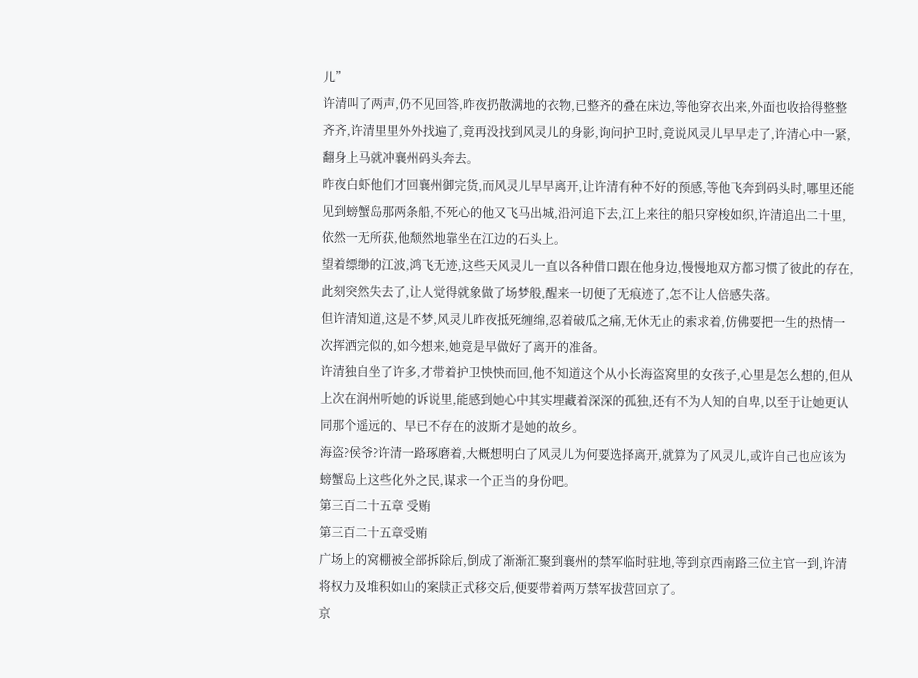儿”
许清叫了两声,仍不见回答,昨夜扔散满地的衣物,已整齐的叠在床边,等他穿衣出来,外面也收拾得整整齐齐,许清里里外外找遍了,竟再没找到风灵儿的身影,询问护卫时,竟说风灵儿早早走了,许清心中一紧,翻身上马就冲襄州码头奔去。
昨夜白虾他们才回襄州御完货,而风灵儿早早离开,让许清有种不好的预感,等他飞奔到码头时,哪里还能见到螃蟹岛那两条船,不死心的他又飞马出城,沿河追下去,江上来往的船只穿梭如织,许清追出二十里,依然一无所获,他颓然地靠坐在江边的石头上。
望着缥缈的江波,鸿飞无迹,这些天风灵儿一直以各种借口跟在他身边,慢慢地双方都习惯了彼此的存在,此刻突然失去了,让人觉得就象做了场梦般,醒来一切便了无痕迹了,怎不让人倍感失落。
但许清知道,这是不梦,风灵儿昨夜抵死缠绵,忍着破瓜之痛,无休无止的索求着,仿佛要把一生的热情一次挥洒完似的,如今想来,她竟是早做好了离开的准备。
许清独自坐了许多,才带着护卫怏怏而回,他不知道这个从小长海盗窝里的女孩子,心里是怎么想的,但从上次在润州听她的诉说里,能感到她心中其实埋藏着深深的孤独,还有不为人知的自卑,以至于让她更认同那个遥远的、早已不存在的波斯才是她的故乡。
海盗?侯爷?许清一路琢磨着,大概想明白了风灵儿为何要选择离开,就算为了风灵儿,或许自己也应该为螃蟹岛上这些化外之民,谋求一个正当的身份吧。
第三百二十五章 受贿
第三百二十五章受贿
广场上的窝棚被全部拆除后,倒成了渐渐汇聚到襄州的禁军临时驻地,等到京西南路三位主官一到,许清将权力及堆积如山的案牍正式移交后,便要带着两万禁军拔营回京了。
京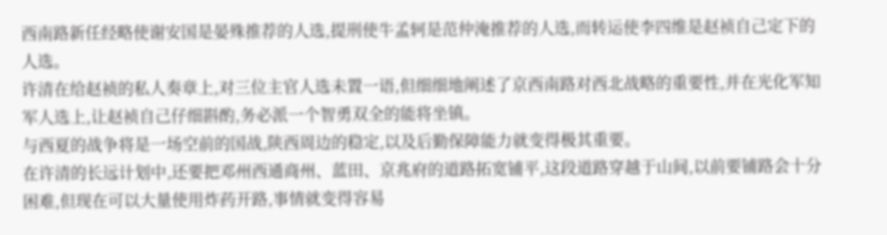西南路新任经略使谢安国是晏殊推荐的人选,提刑使牛孟轲是范仲淹推荐的人选,而转运使李四维是赵祯自己定下的人选。
许清在给赵祯的私人奏章上,对三位主官人选未置一语,但细细地阐述了京西南路对西北战略的重要性,并在光化军知军人选上,让赵祯自己仔细斟酌,务必派一个智勇双全的能将坐镇。
与西夏的战争将是一场空前的国战,陕西周边的稳定,以及后勤保障能力就变得极其重要。
在许清的长远计划中,还要把邓州西通商州、蓝田、京兆府的道路拓宽铺平,这段道路穿越于山间,以前要铺路会十分困难,但现在可以大量使用炸药开路,事情就变得容易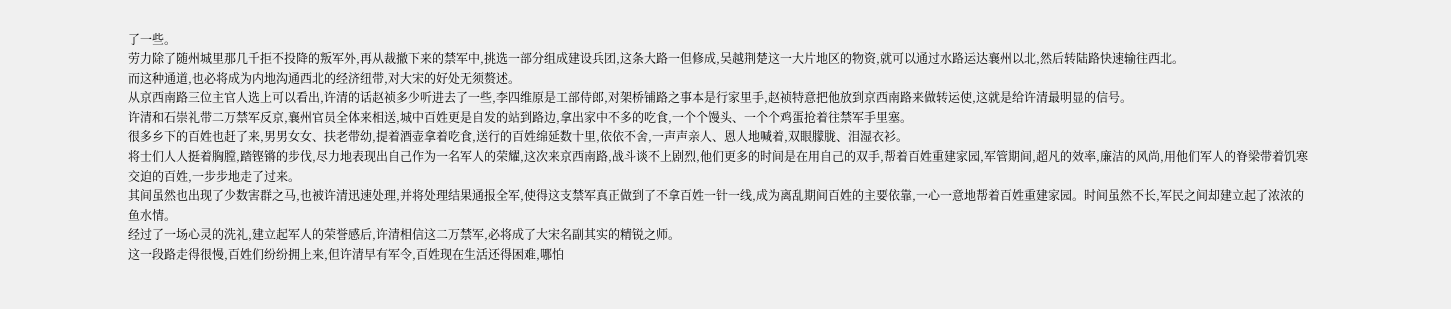了一些。
劳力除了随州城里那几千拒不投降的叛军外,再从裁撤下来的禁军中,挑选一部分组成建设兵团,这条大路一但修成,吴越荆楚这一大片地区的物资,就可以通过水路运达襄州以北,然后转陆路快速输往西北。
而这种通道,也必将成为内地沟通西北的经济纽带,对大宋的好处无须赘述。
从京西南路三位主官人选上可以看出,许清的话赵祯多少听进去了一些,李四维原是工部侍郎,对架桥铺路之事本是行家里手,赵祯特意把他放到京西南路来做转运使,这就是给许清最明显的信号。
许清和石崇礼带二万禁军反京,襄州官员全体来相送,城中百姓更是自发的站到路边,拿出家中不多的吃食,一个个馒头、一个个鸡蛋抢着往禁军手里塞。
很多乡下的百姓也赶了来,男男女女、扶老带幼,提着酒壶拿着吃食,送行的百姓绵延数十里,依依不舍,一声声亲人、恩人地喊着,双眼朦胧、泪湿衣衫。
将士们人人挺着胸膛,踏铿锵的步伐,尽力地表现出自己作为一名军人的荣耀,这次来京西南路,战斗谈不上剧烈,他们更多的时间是在用自己的双手,帮着百姓重建家园,军管期间,超凡的效率,廉洁的风尚,用他们军人的脊梁带着饥寒交迫的百姓,一步步地走了过来。
其间虽然也出现了少数害群之马,也被许清迅速处理,并将处理结果通报全军,使得这支禁军真正做到了不拿百姓一针一线,成为离乱期间百姓的主要依靠,一心一意地帮着百姓重建家园。时间虽然不长,军民之间却建立起了浓浓的鱼水情。
经过了一场心灵的洗礼,建立起军人的荣誉感后,许清相信这二万禁军,必将成了大宋名副其实的精锐之师。
这一段路走得很慢,百姓们纷纷拥上来,但许清早有军令,百姓现在生活还得困难,哪怕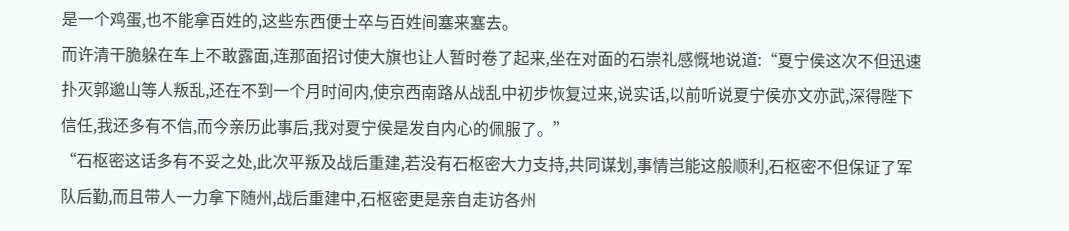是一个鸡蛋,也不能拿百姓的,这些东西便士卒与百姓间塞来塞去。
而许清干脆躲在车上不敢露面,连那面招讨使大旗也让人暂时卷了起来,坐在对面的石崇礼感慨地说道:“夏宁侯这次不但迅速扑灭郭邈山等人叛乱,还在不到一个月时间内,使京西南路从战乱中初步恢复过来,说实话,以前听说夏宁侯亦文亦武,深得陛下信任,我还多有不信,而今亲历此事后,我对夏宁侯是发自内心的佩服了。”
“石枢密这话多有不妥之处,此次平叛及战后重建,若没有石枢密大力支持,共同谋划,事情岂能这般顺利,石枢密不但保证了军队后勤,而且带人一力拿下随州,战后重建中,石枢密更是亲自走访各州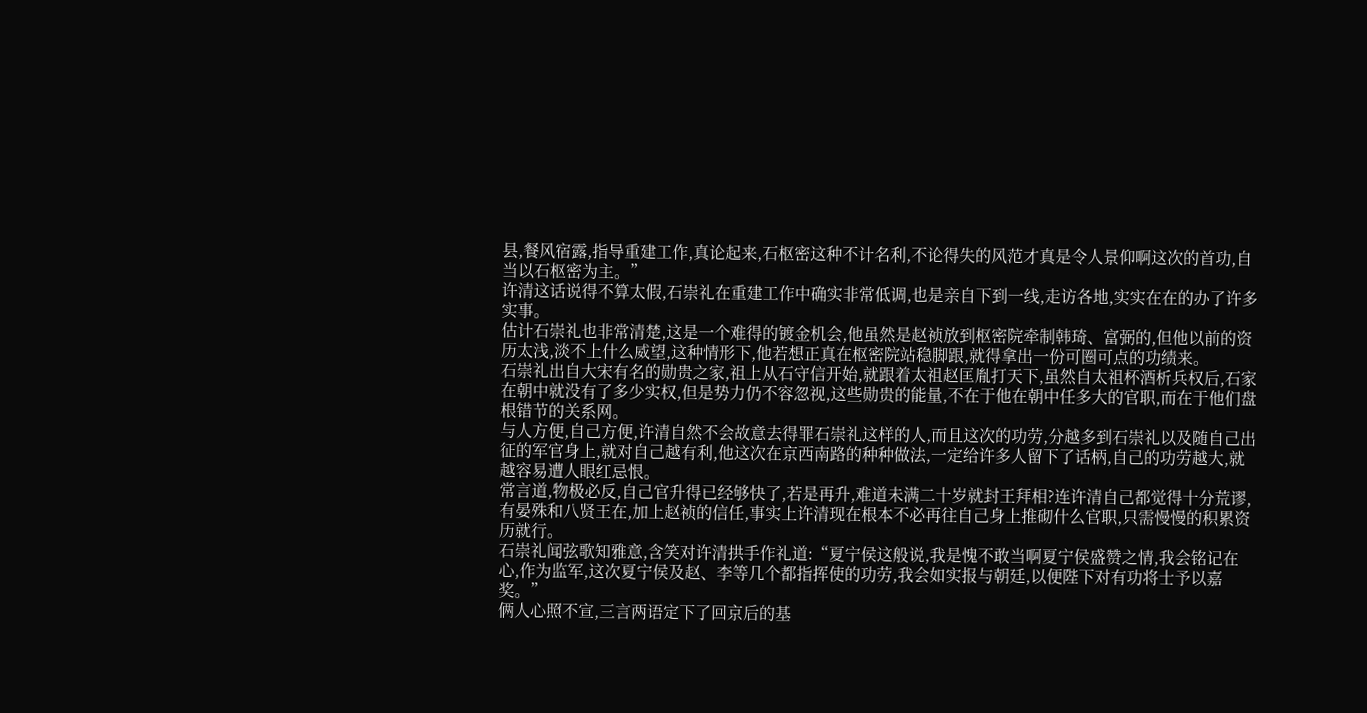县,餐风宿露,指导重建工作,真论起来,石枢密这种不计名利,不论得失的风范才真是令人景仰啊这次的首功,自当以石枢密为主。”
许清这话说得不算太假,石崇礼在重建工作中确实非常低调,也是亲自下到一线,走访各地,实实在在的办了许多实事。
估计石崇礼也非常清楚,这是一个难得的镀金机会,他虽然是赵祯放到枢密院牵制韩琦、富弼的,但他以前的资历太浅,淡不上什么威望,这种情形下,他若想正真在枢密院站稳脚跟,就得拿出一份可圈可点的功绩来。
石崇礼出自大宋有名的勋贵之家,祖上从石守信开始,就跟着太祖赵匡胤打天下,虽然自太祖杯酒析兵权后,石家在朝中就没有了多少实权,但是势力仍不容忽视,这些勋贵的能量,不在于他在朝中任多大的官职,而在于他们盘根错节的关系网。
与人方便,自己方便,许清自然不会故意去得罪石崇礼这样的人,而且这次的功劳,分越多到石崇礼以及随自己出征的军官身上,就对自己越有利,他这次在京西南路的种种做法,一定给许多人留下了话柄,自己的功劳越大,就越容易遭人眼红忌恨。
常言道,物极必反,自己官升得已经够快了,若是再升,难道未满二十岁就封王拜相?连许清自己都觉得十分荒谬,有晏殊和八贤王在,加上赵祯的信任,事实上许清现在根本不必再往自己身上推砌什么官职,只需慢慢的积累资历就行。
石崇礼闻弦歌知雅意,含笑对许清拱手作礼道:“夏宁侯这般说,我是愧不敢当啊夏宁侯盛赞之情,我会铭记在心,作为监军,这次夏宁侯及赵、李等几个都指挥使的功劳,我会如实报与朝廷,以便陛下对有功将士予以嘉奖。”
俩人心照不宣,三言两语定下了回京后的基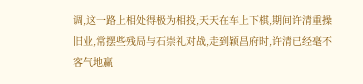调,这一路上相处得极为相投,天天在车上下棋,期间许清重操旧业,常摆些残局与石崇礼对战,走到颖昌府时,许清已经毫不客气地赢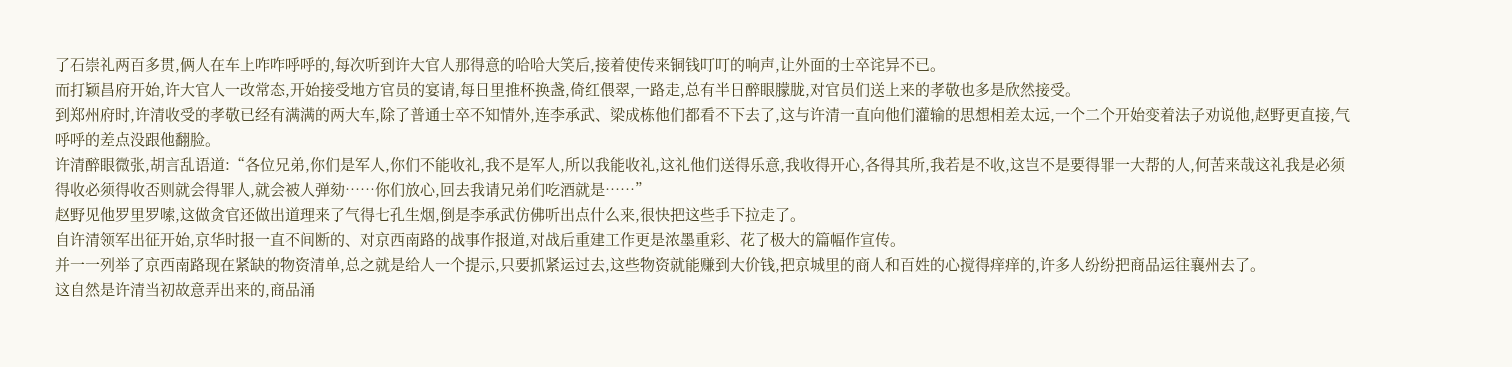了石崇礼两百多贯,俩人在车上咋咋呼呼的,每次听到许大官人那得意的哈哈大笑后,接着使传来铜钱叮叮的响声,让外面的士卒诧异不已。
而打颖昌府开始,许大官人一改常态,开始接受地方官员的宴请,每日里推杯换盏,倚红偎翠,一路走,总有半日醉眼朦胧,对官员们送上来的孝敬也多是欣然接受。
到郑州府时,许清收受的孝敬已经有满满的两大车,除了普通士卒不知情外,连李承武、梁成栋他们都看不下去了,这与许清一直向他们灌输的思想相差太远,一个二个开始变着法子劝说他,赵野更直接,气呼呼的差点没跟他翻脸。
许清醉眼微张,胡言乱语道:“各位兄弟,你们是军人,你们不能收礼,我不是军人,所以我能收礼,这礼他们送得乐意,我收得开心,各得其所,我若是不收,这岂不是要得罪一大帮的人,何苦来哉这礼我是必须得收必须得收否则就会得罪人,就会被人弹劾……你们放心,回去我请兄弟们吃酒就是……”
赵野见他罗里罗嗦,这做贪官还做出道理来了气得七孔生烟,倒是李承武仿佛听出点什么来,很快把这些手下拉走了。
自许清领军出征开始,京华时报一直不间断的、对京西南路的战事作报道,对战后重建工作更是浓墨重彩、花了极大的篇幅作宣传。
并一一列举了京西南路现在紧缺的物资清单,总之就是给人一个提示,只要抓紧运过去,这些物资就能赚到大价钱,把京城里的商人和百姓的心搅得痒痒的,许多人纷纷把商品运往襄州去了。
这自然是许清当初故意弄出来的,商品涌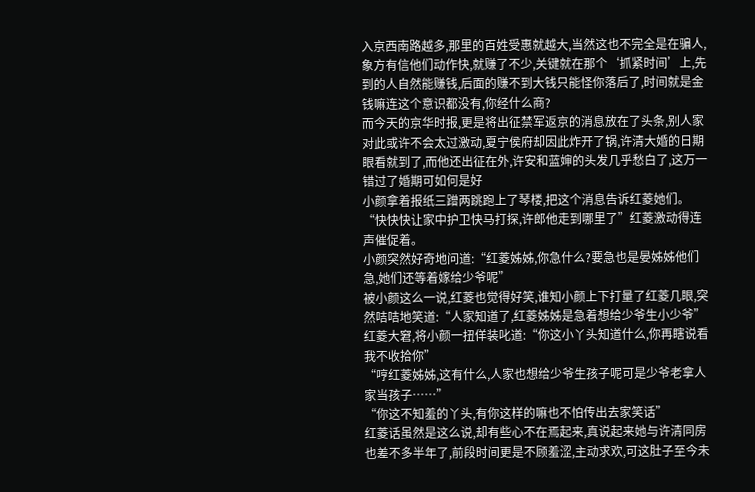入京西南路越多,那里的百姓受惠就越大,当然这也不完全是在骗人,象方有信他们动作快,就赚了不少,关键就在那个‘抓紧时间’上,先到的人自然能赚钱,后面的赚不到大钱只能怪你落后了,时间就是金钱嘛连这个意识都没有,你经什么商?
而今天的京华时报,更是将出征禁军返京的消息放在了头条,别人家对此或许不会太过激动,夏宁侯府却因此炸开了锅,许清大婚的日期眼看就到了,而他还出征在外,许安和蓝婶的头发几乎愁白了,这万一错过了婚期可如何是好
小颜拿着报纸三蹭两跳跑上了琴楼,把这个消息告诉红菱她们。
“快快快让家中护卫快马打探,许郎他走到哪里了”红菱激动得连声催促着。
小颜突然好奇地问道:“红菱姊姊,你急什么?要急也是晏姊姊他们急,她们还等着嫁给少爷呢”
被小颜这么一说,红菱也觉得好笑,谁知小颜上下打量了红菱几眼,突然咭咭地笑道:“人家知道了,红菱姊姊是急着想给少爷生小少爷”
红菱大窘,将小颜一扭佯装叱道:“你这小丫头知道什么,你再瞎说看我不收拾你”
“哼红菱姊姊,这有什么,人家也想给少爷生孩子呢可是少爷老拿人家当孩子……”
“你这不知羞的丫头,有你这样的嘛也不怕传出去家笑话”
红菱话虽然是这么说,却有些心不在焉起来,真说起来她与许清同房也差不多半年了,前段时间更是不顾羞涩,主动求欢,可这肚子至今未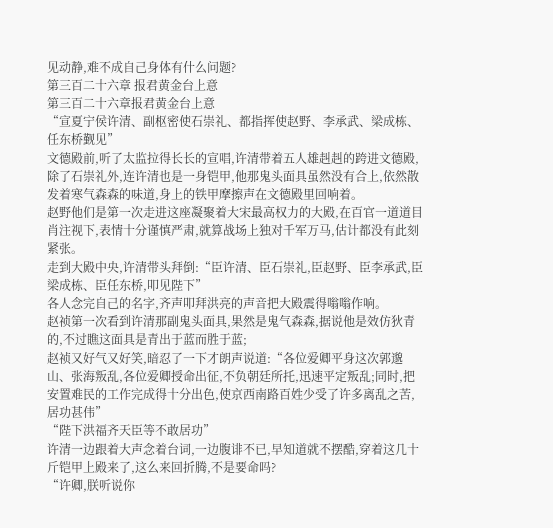见动静,难不成自己身体有什么问题?
第三百二十六章 报君黄金台上意
第三百二十六章报君黄金台上意
“宣夏宁侯许清、副枢密使石崇礼、都指挥使赵野、李承武、梁成栋、任东桥觐见”
文德殿前,听了太监拉得长长的宣唱,许清带着五人雄赳赳的跨进文德殿,除了石崇礼外,连许清也是一身铠甲,他那鬼头面具虽然没有合上,依然散发着寒气森森的味道,身上的铁甲摩擦声在文德殿里回响着。
赵野他们是第一次走进这座凝聚着大宋最高权力的大殿,在百官一道道目肖注视下,表情十分谨慎严肃,就算战场上独对千军万马,估计都没有此刻紧张。
走到大殿中央,许清带头拜倒:“臣许清、臣石崇礼,臣赵野、臣李承武,臣梁成栋、臣任东桥,叩见陛下”
各人念完自己的名字,齐声叩拜洪亮的声音把大殿震得嗡嗡作响。
赵祯第一次看到许清那副鬼头面具,果然是鬼气森森,据说他是效仿狄青的,不过瞧这面具是青出于蓝而胜于蓝;
赵祯又好气又好笑,暗忍了一下才朗声说道:“各位爱卿平身这次郭邈山、张海叛乱,各位爱卿授命出征,不负朝廷所托,迅速平定叛乱;同时,把安置难民的工作完成得十分出色,使京西南路百姓少受了许多离乱之苦,居功甚伟”
“陛下洪福齐天臣等不敢居功”
许清一边跟着大声念着台词,一边腹诽不已,早知道就不摆酷,穿着这几十斤铠甲上殿来了,这么来回折腾,不是要命吗?
“许卿,朕听说你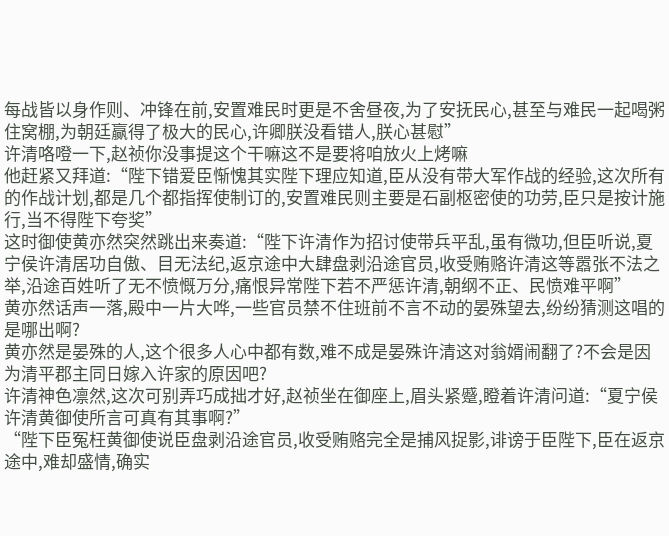每战皆以身作则、冲锋在前,安置难民时更是不舍昼夜,为了安抚民心,甚至与难民一起喝粥住窝棚,为朝廷赢得了极大的民心,许卿朕没看错人,朕心甚慰”
许清咯噔一下,赵祯你没事提这个干嘛这不是要将咱放火上烤嘛
他赶紧又拜道:“陛下错爱臣惭愧其实陛下理应知道,臣从没有带大军作战的经验,这次所有的作战计划,都是几个都指挥使制订的,安置难民则主要是石副枢密使的功劳,臣只是按计施行,当不得陛下夸奖”
这时御使黄亦然突然跳出来奏道:“陛下许清作为招讨使带兵平乱,虽有微功,但臣听说,夏宁侯许清居功自傲、目无法纪,返京途中大肆盘剥沿途官员,收受贿赂许清这等嚣张不法之举,沿途百姓听了无不愤慨万分,痛恨异常陛下若不严惩许清,朝纲不正、民愤难平啊”
黄亦然话声一落,殿中一片大哗,一些官员禁不住班前不言不动的晏殊望去,纷纷猜测这唱的是哪出啊?
黄亦然是晏殊的人,这个很多人心中都有数,难不成是晏殊许清这对翁婿闹翻了?不会是因为清平郡主同日嫁入许家的原因吧?
许清神色凛然,这次可别弄巧成拙才好,赵祯坐在御座上,眉头紧蹙,瞪着许清问道:“夏宁侯许清黄御使所言可真有其事啊?”
“陛下臣冤枉黄御使说臣盘剥沿途官员,收受贿赂完全是捕风捉影,诽谤于臣陛下,臣在返京途中,难却盛情,确实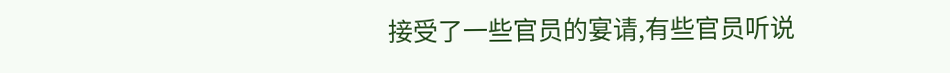接受了一些官员的宴请,有些官员听说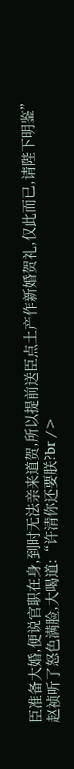臣准备大婚,便说官职在身,到时无法亲来道贺,所以提前送臣点土产作新婚贺礼,仅此而已,请陛下明鉴”
赵祯听了怒色满脸,大喝道:“许清你还要朕?br />